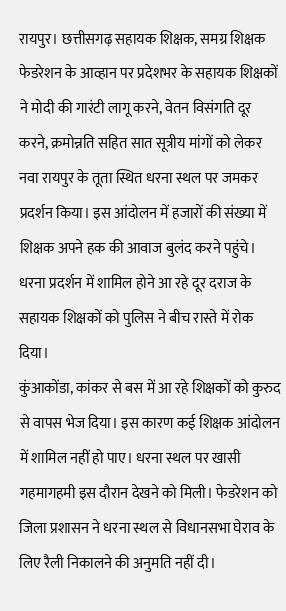रायपुर। छत्तीसगढ़ सहायक शिक्षक, समग्र शिक्षक फेडरेशन के आव्हान पर प्रदेशभर के सहायक शिक्षकों ने मोदी की गारंटी लागू करने, वेतन विसंगति दूर करने, क्रमोन्नति सहित सात सूत्रीय मांगों को लेकर नवा रायपुर के तूता स्थित धरना स्थल पर जमकर प्रदर्शन किया। इस आंदोलन में हजारों की संख्या में शिक्षक अपने हक की आवाज बुलंद करने पहुंचे। धरना प्रदर्शन में शामिल होने आ रहे दूर दराज के सहायक शिक्षकों को पुलिस ने बीच रास्ते में रोक दिया।
कुंआकोंडा, कांकर से बस में आ रहे शिक्षकों को कुरुद से वापस भेज दिया। इस कारण कई शिक्षक आंदोलन में शामिल नहीं हो पाए। धरना स्थल पर खासी गहमागहमी इस दौरान देखने को मिली। फेडरेशन को जिला प्रशासन ने धरना स्थल से विधानसभा घेराव के लिए रैली निकालने की अनुमति नहीं दी।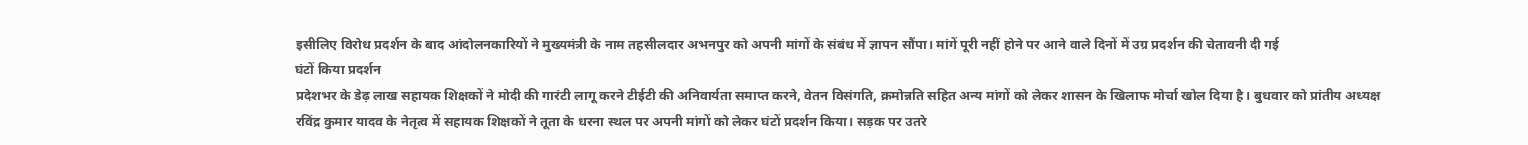इसीलिए विरोध प्रदर्शन के बाद आंदोलनकारियों ने मुख्यमंत्री के नाम तहसीलदार अभनपुर को अपनी मांगों के संबंध में ज्ञापन सौंपा। मांगें पूरी नहीं होने पर आने वाले दिनों में उग्र प्रदर्शन की चेतावनी दी गई
घंटों किया प्रदर्शन
प्रदेशभर के डेढ़ लाख सहायक शिक्षकों ने मोदी की गारंटी लागू करने टीईटी की अनिवार्यता समाप्त करने, वेतन विसंगति, क्रमोन्नति सहित अन्य मांगों को लेकर शासन के खिलाफ मोर्चा खोल दिया है। बुधवार को प्रांतीय अध्यक्ष रविंद्र कुमार यादव के नेतृत्व में सहायक शिक्षकों ने तूता के धरना स्थल पर अपनी मांगों को लेकर घंटों प्रदर्शन किया। सड़क पर उतरे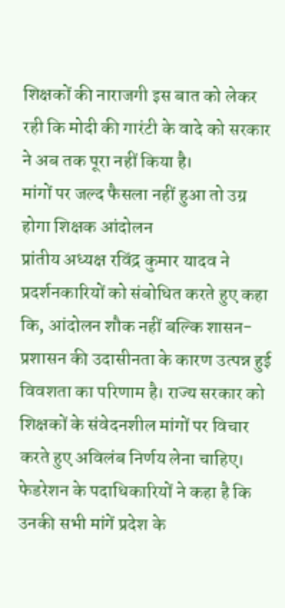शिक्षकों की नाराजगी इस बात को लेकर रही कि मोदी की गारंटी के वादे को सरकार ने अब तक पूरा नहीं किया है।
मांगों पर जल्द फैसला नहीं हुआ तो उग्र होगा शिक्षक आंदोलन
प्रांतीय अध्यक्ष रविंद्र कुमार यादव ने प्रदर्शनकारियों को संबोधित करते हुए कहा कि, आंदोलन शौक नहीं बल्कि शासन-प्रशासन की उदासीनता के कारण उत्पन्न हुई विवशता का परिणाम है। राज्य सरकार को शिक्षकों के संवेदनशील मांगों पर विचार करते हुए अविलंब निर्णय लेना चाहिए। फेडरेशन के पदाधिकारियों ने कहा है कि उनकी सभी मांगें प्रदेश के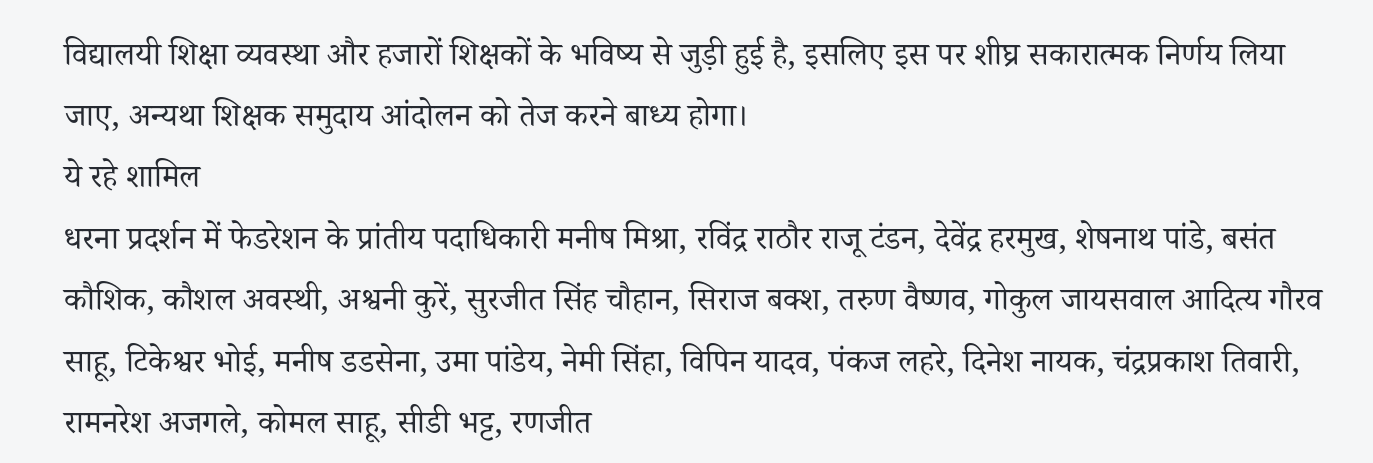विद्यालयी शिक्षा व्यवस्था और हजारों शिक्षकों के भविष्य से जुड़ी हुई है, इसलिए इस पर शीघ्र सकारात्मक निर्णय लिया जाए, अन्यथा शिक्षक समुदाय आंदोलन को तेज करने बाध्य होगा।
ये रहे शामिल
धरना प्रदर्शन में फेडरेशन के प्रांतीय पदाधिकारी मनीष मिश्रा, रविंद्र राठौर राजू टंडन, देवेंद्र हरमुख, शेषनाथ पांडे, बसंत कौशिक, कौशल अवस्थी, अश्वनी कुरें, सुरजीत सिंह चौहान, सिराज बक्श, तरुण वैष्णव, गोकुल जायसवाल आदित्य गौरव साहू, टिकेश्वर भोई, मनीष डडसेना, उमा पांडेय, नेमी सिंहा, विपिन यादव, पंकज लहरे, दिनेश नायक, चंद्रप्रकाश तिवारी, रामनरेश अजगले, कोमल साहू, सीडी भट्ट, रणजीत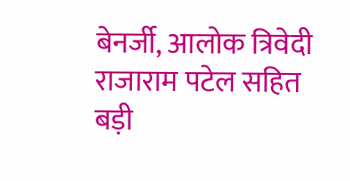बेनर्जी, आलोक त्रिवेदी राजाराम पटेल सहित बड़ी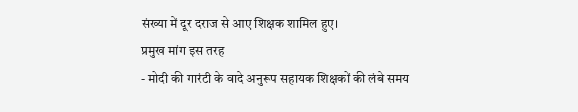संख्या में दूर दराज से आए शिक्षक शामिल हुए।
प्रमुख मांग इस तरह
- मोदी की गारंटी के वादे अनुरूप सहायक शिक्षकों की लंबे समय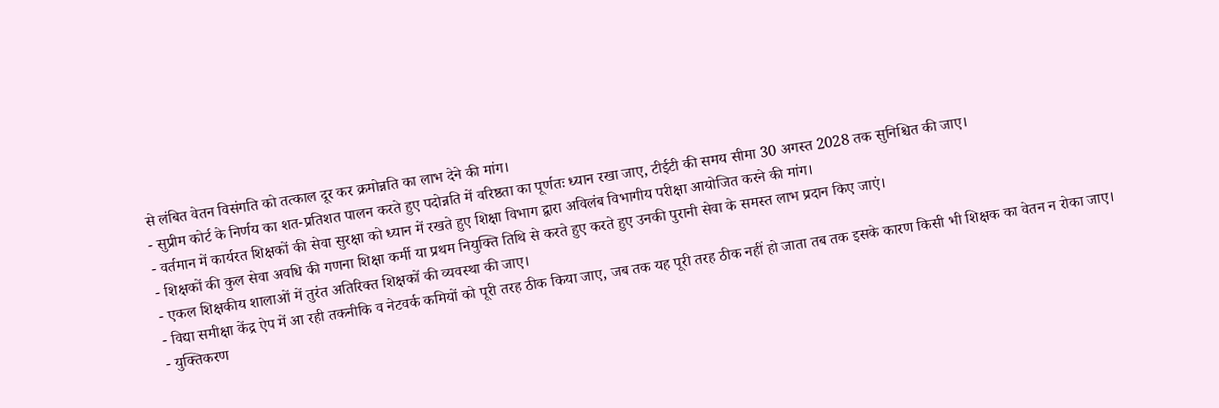से लंबित वेतन विसंगति को तत्काल दूर कर क्रमोन्नति का लाभ देने की मांग।
- सुप्रीम कोर्ट के निर्णय का शत-प्रतिशत पालन करते हुए पदोन्नति में वरिष्ठता का पूर्णतः ध्यान रखा जाए, टीईटी की समय सीमा 30 अगस्त 2028 तक सुनिश्चित की जाए।
- वर्तमान में कार्यरत शिक्षकों की सेवा सुरक्षा को ध्यान में रखते हुए शिक्षा विभाग द्वारा अविलंब विभागीय परीक्षा आयोजित करने की मांग।
- शिक्षकों की कुल सेवा अवधि की गणना शिक्षा कर्मी या प्रथम नियुक्ति तिथि से करते हुए करते हुए उनकी पुरानी सेवा के समस्त लाभ प्रदान किए जाएं।
- एकल शिक्षकीय शालाओं में तुरंत अतिरिक्त शिक्षकों की व्यवस्था की जाए।
- विद्या समीक्षा केंद्र ऐप में आ रही तकनीकि व नेटवर्क कमियों को पूरी तरह ठीक किया जाए, जब तक यह पूरी तरह ठीक नहीं हो जाता तब तक इसके कारण किसी भी शिक्षक का वेतन न रोका जाए।
- युक्तिकरण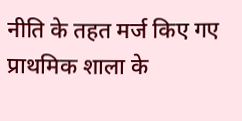नीति के तहत मर्ज किए गए प्राथमिक शाला के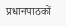प्रधानपाठकों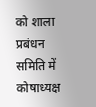को शाला प्रबंधन समिति में कोषाध्यक्ष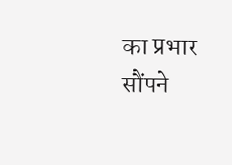का प्रभार सौंपने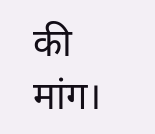की मांग।